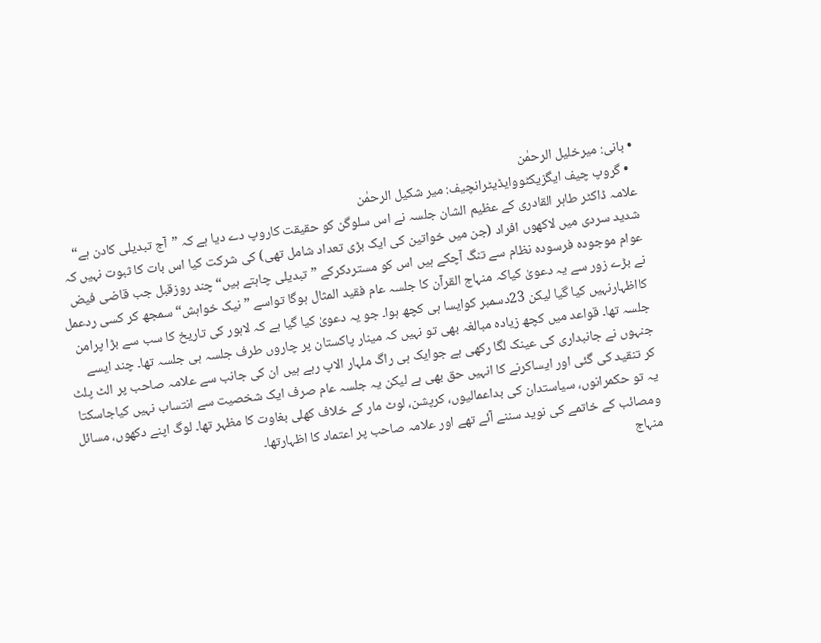• بانی: میرخلیل الرحمٰن
  • گروپ چیف ایگزیکٹووایڈیٹرانچیف: میر شکیل الرحمٰن
علامہ ڈاکٹر طاہر القادری کے عظیم الشان جلسہ نے اس سلوگن کو حقیقت کاروپ دے دیا ہے کہ ”آج تبدیلی کادن ہے“ شدید سردی میں لاکھوں افراد (جن میں خواتین کی ایک بڑی تعداد شامل تھی) کی شرکت کیا اس بات کا ثبوت نہیں کہ عوام موجودہ فرسودہ نظام سے تنگ آچکے ہیں اس کو مستردکرکے ”تبدیلی چاہتے ہیں“ چند روزقبل جب قاضی فیض نے بڑے زور سے یہ دعویٰ کیاکہ منہاج القرآن کا جلسہ عام فقید المثال ہوگا تواسے ”نیک خواہش“ سمجھ کر کسی ردعمل کااظہارنہیں کیا گیا لیکن 23دسمبر کوایسا ہی کچھ ہوا۔ جو یہ دعویٰ کیا گیا ہے کہ لاہور کی تاریخ کا سب سے بڑا پرامن جلسہ تھا۔ قواعد میں کچھ زیادہ مبالغہ بھی تو نہیں کہ مینار پاکستان پر چاروں طرف جلسہ ہی جلسہ تھا۔ چند ایسے جنہوں نے جانبداری کی عینک لگا رکھی ہے جوایک ہی راگ ملہار الاپ رہے ہیں ان کی جانب سے علامہ صاحب پر الٹ پلٹ کر تنقید کی گئی اور ایساکرنے کا انہیں حق بھی ہے لیکن یہ جلسہ عام صرف ایک شخصیت سے انتساب نہیں کیاجاسکتا یہ تو حکمرانوں، سیاستدان کی بداعمالیوں، کرپشن، لوٹ مار کے خلاف کھلی بغاوت کا مظہر تھا۔ لوگ اپنے دکھوں، مسائل ومصائب کے خاتمے کی نوید سننے آئے تھے اور علامہ صاحب پر اعتماد کا اظہارتھا۔
منہاج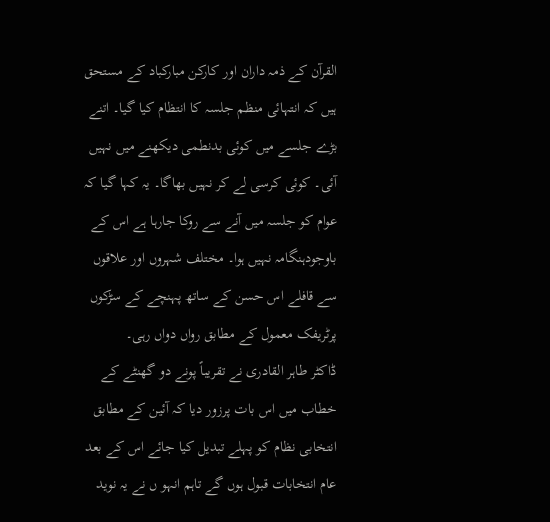القرآن کے ذمہ داران اور کارکن مبارکباد کے مستحق ہیں کہ انتہائی منظم جلسہ کا انتظام کیا گیا۔ اتنے بڑے جلسے میں کوئی بدنطمی دیکھنے میں نہیں آئی۔ کوئی کرسی لے کر نہیں بھاگا۔ یہ کہا گیا کہ عوام کو جلسہ میں آنے سے روکا جارہا ہے اس کے باوجودہنگامہ نہیں ہوا۔ مختلف شہروں اور علاقوں سے قافلے اس حسن کے ساتھ پہنچے کے سڑکوں پرٹریفک معمول کے مطابق رواں دواں رہی۔
ڈاکٹر طاہر القادری نے تقریباً پونے دو گھنٹے کے خطاب میں اس بات پرزور دیا کہ آئین کے مطابق انتخابی نظام کو پہلے تبدیل کیا جائے اس کے بعد عام انتخابات قبول ہوں گے تاہم انہو ں نے یہ نوید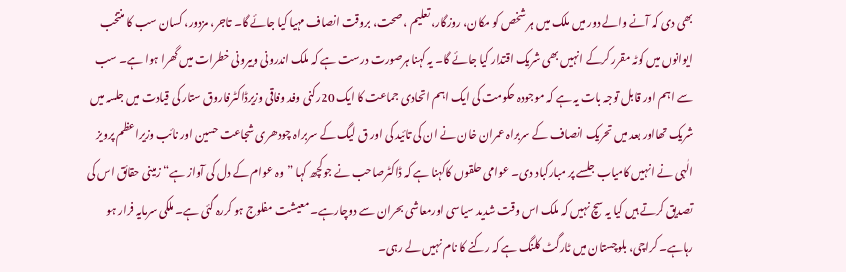بھی دی کہ آنے والے دور میں ملک میں ہر شخص کو مکان، روزگار، تعلیم ، صحت، بروقت انصاف مہیا کیا جائے گا۔ تاجر، مزدور، کسان سب کا منتخب ایوانوں میں کوٹہ مقرر کرکے انہیں بھی شریک اقتدار کیا جائے گا۔ یہ کہنا ہرصورت درست ہے کہ ملک اندرونی وبیرونی خطرات میں گھرا ہوا ہے۔ سب سے اہم اور قابل توجہ بات یہ ہے کہ موجودہ حکومت کی ایک اہم اتحادی جماعت کا ایک 20رکنی وفد وفاقی وزیرڈاکٹرفاروق ستار کی قیادت میں جلسہ میں شریک تھااور بعد میں تحریک انصاف کے سربراہ عمران خان نے ان کی تائید کی اور ق لیگ کے سربراہ چودھری شجاعت حسین اور نائب وزیراعظم پرویز الٰہی نے انہیں کامیاب جلسے پر مبارکباد دی۔ عوامی حلقوں کاکہنا ہے کہ ڈاکٹرصاحب نے جوکچھ کہا ”وہ عوام کے دل کی آواز ہے“ زمینی حقائق اس کی تصدیق کرتے ہیں کیا یہ سچ نہیں کہ ملک اس وقت شدید سیاسی اورمعاشی بحران سے دوچارہے۔ معیشت مفلوج ہو کررہ گئی ہے۔ ملکی سرمایہ فرار ہو رہاہے۔ کراچی، بلوچستان میں ٹارگٹ کلنگ ہے کہ رکنے کا نام نہیں لے رہی۔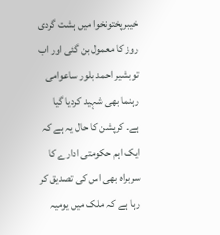خیبرپختونخوا میں ہشت گردی روز کا معمول بن گئی اور اب توبشیر احمد بلور ساعوامی رہنما بھی شہید کردیا گیا ہے۔ کرپشن کا حال یہ ہے کہ ایک اہم حکومتی ادارے کا سربراہ بھی اس کی تصدیق کر رہا ہے کہ ملک میں یومیہ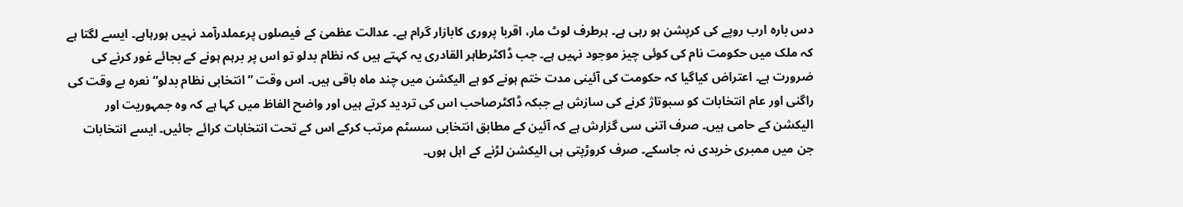دس بارہ ارب روپے کی کرپشن ہو رہی ہے۔ ہرطرف لوٹ مار، اقربا پروری کابازار گرام ہے۔ عدالت عظمیٰ کے فیصلوں پرعملدرآمد نہیں ہورہاہے۔ ایسے لگتا ہے کہ ملک میں حکومت نام کی کوئی چیز موجود نہیں ہے۔ جب ڈاکٹرطاہر القادری یہ کہتے ہیں کہ نظام بدلو تو اس پر برہم ہونے کے بجائے غور کرنے کی ضرورت ہے۔ اعتراض کیاگیا کہ حکومت کی آئینی مدت ختم ہونے کو ہے الیکشن میں چند ماہ باقی ہیں۔ اس وقت ”انتخابی نظام بدلو“ نعرہ بے وقت کی راگنی اور عام انتخابات کو سبوتاژ کرنے کی سازش ہے جبکہ ڈاکٹرصاحب اس کی تردید کرتے ہیں اور واضح الفاظ میں کہا ہے کہ وہ جمہوریت اور الیکشن کے حامی ہیں۔ صرف اتنی سی گزارش ہے کہ آئین کے مطابق انتخابی سسٹم مرتب کرکے اس کے تحت انتخابات کرائے جائیں۔ ایسے انتخابات جن میں ممبری خریدی نہ جاسکے۔ صرف کروڑپتی ہی الیکشن لڑنے کے اہل ہوں۔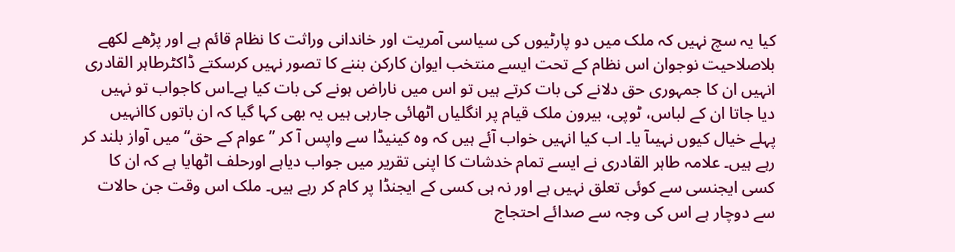کیا یہ سچ نہیں کہ ملک میں دو پارٹیوں کی سیاسی آمریت اور خاندانی وراثت کا نظام قائم ہے اور پڑھے لکھے بلاصلاحیت نوجوان اس نظام کے تحت ایسے منتخب ایوان کارکن بننے کا تصور نہیں کرسکتے ڈاکٹرطاہر القادری انہیں ان کا جمہوری حق دلانے کی بات کرتے ہیں تو اس میں ناراض ہونے کی بات کیا ہے۔اس کاجواب تو نہیں دیا جاتا ان کے لباس، ٹوپی، بیرون ملک قیام پر انگلیاں اٹھائی جارہی ہیں یہ بھی کہا گیا کہ ان باتوں کاانہیں پہلے خیال کیوں نہیںآ یا۔ اب کیا انہیں خواب آئے ہیں کہ وہ کینیڈا سے واپس آ کر ”عوام کے حق“ میں آواز بلند کر رہے ہیں۔ علامہ طاہر القادری نے ایسے تمام خدشات کا اپنی تقریر میں جواب دیاہے اورحلف اٹھایا ہے کہ ان کا کسی ایجنسی سے کوئی تعلق نہیں ہے اور نہ ہی کسی کے ایجنڈا پر کام کر رہے ہیں۔ ملک اس وقت جن حالات سے دوچار ہے اس کی وجہ سے صدائے احتجاج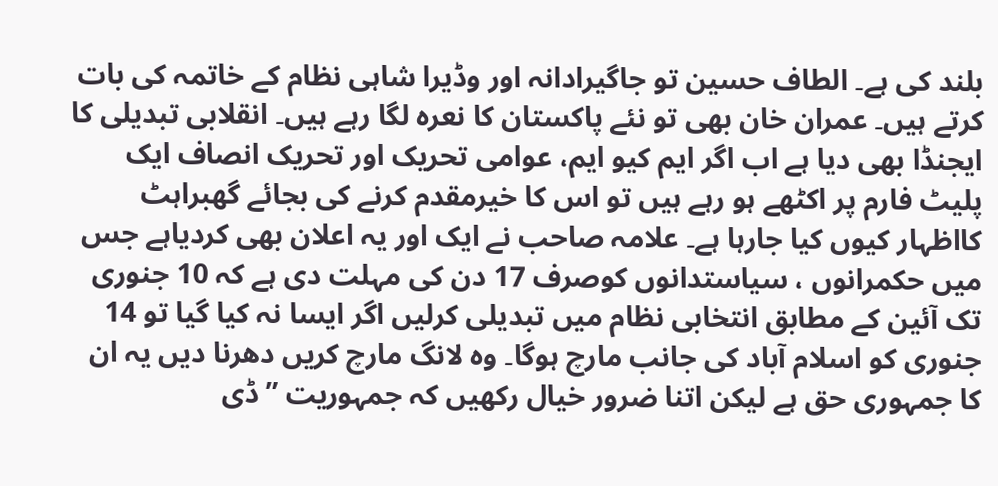بلند کی ہے۔ الطاف حسین تو جاگیرادانہ اور وڈیرا شاہی نظام کے خاتمہ کی بات کرتے ہیں۔ عمران خان بھی تو نئے پاکستان کا نعرہ لگا رہے ہیں۔ انقلابی تبدیلی کا ایجنڈا بھی دیا ہے اب اگر ایم کیو ایم، عوامی تحریک اور تحریک انصاف ایک پلیٹ فارم پر اکٹھے ہو رہے ہیں تو اس کا خیرمقدم کرنے کی بجائے گھبراہٹ کااظہار کیوں کیا جارہا ہے۔ علامہ صاحب نے ایک اور یہ اعلان بھی کردیاہے جس میں حکمرانوں ، سیاستدانوں کوصرف 17 دن کی مہلت دی ہے کہ 10 جنوری تک آئین کے مطابق انتخابی نظام میں تبدیلی کرلیں اگر ایسا نہ کیا گیا تو 14 جنوری کو اسلام آباد کی جانب مارچ ہوگا۔ وہ لانگ مارچ کریں دھرنا دیں یہ ان کا جمہوری حق ہے لیکن اتنا ضرور خیال رکھیں کہ جمہوریت ”ڈی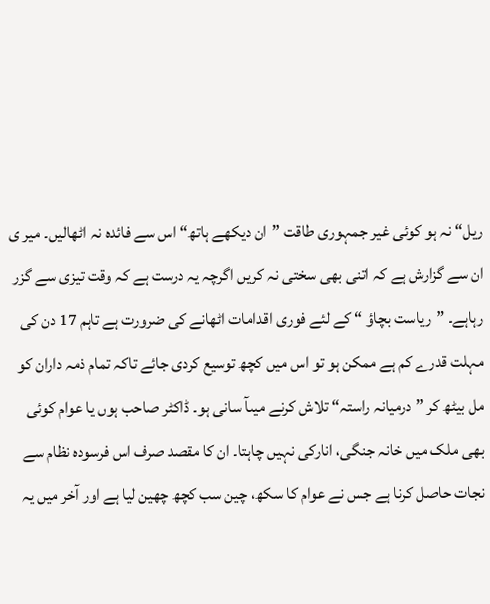ریل“ نہ ہو کوئی غیر جمہوری طاقت ”ان دیکھے ہاتھ“ اس سے فائدہ نہ اٹھالیں۔ میر ی ان سے گزارش ہے کہ اتنی بھی سختی نہ کریں اگرچہ یہ درست ہے کہ وقت تیزی سے گزر رہاہے۔ ”ریاست بچاؤ “ کے لئے فوری اقدامات اٹھانے کی ضرورت ہے تاہم 17 دن کی مہلت قدرے کم ہے ممکن ہو تو اس میں کچھ توسیع کردی جائے تاکہ تمام ذمہ داران کو مل بیٹھ کر ”درمیانہ راستہ“ تلاش کرنے میںآ سانی ہو۔ ڈاکٹر صاحب ہوں یا عوام کوئی بھی ملک میں خانہ جنگی، انارکی نہیں چاہتا۔ ان کا مقصد صرف اس فرسودہ نظام سے نجات حاصل کرنا ہے جس نے عوام کا سکھ، چین سب کچھ چھین لیا ہے اور آخر میں یہ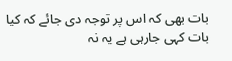بات بھی کہ اس پر توجہ دی جائے کہ کیا بات کہی جارہی ہے یہ نہ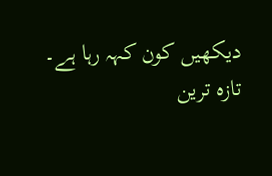دیکھیں کون کہہ رہا ہے۔
تازہ ترین